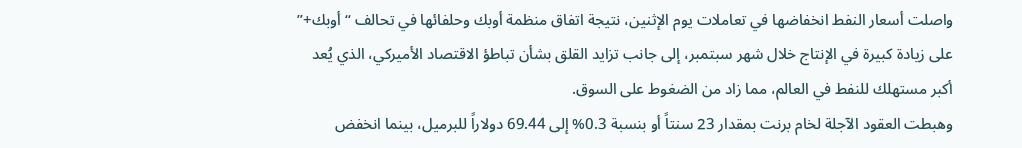واصلت أسعار النفط انخفاضها في تعاملات يوم الإثنين، نتيجة اتفاق منظمة أوبك وحلفائها في تحالف “أوبك+” على زيادة كبيرة في الإنتاج خلال شهر سبتمبر، إلى جانب تزايد القلق بشأن تباطؤ الاقتصاد الأميركي، الذي يُعد أكبر مستهلك للنفط في العالم، مما زاد من الضغوط على السوق.
وهبطت العقود الآجلة لخام برنت بمقدار 23 سنتاً أو بنسبة 0.3% إلى 69.44 دولاراً للبرميل، بينما انخفض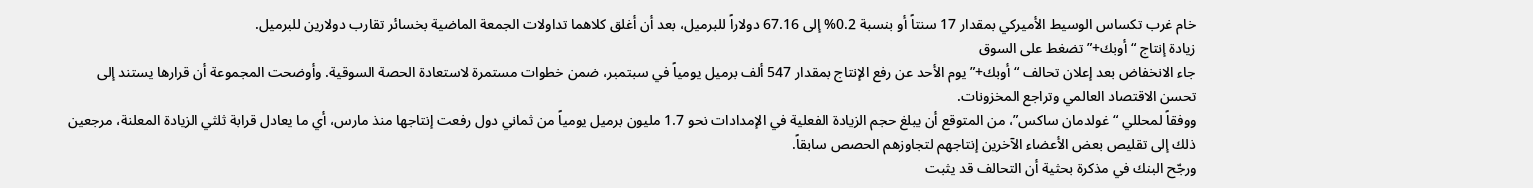خام غرب تكساس الوسيط الأميركي بمقدار 17 سنتاً أو بنسبة 0.2% إلى 67.16 دولاراً للبرميل، بعد أن أغلق كلاهما تداولات الجمعة الماضية بخسائر تقارب دولارين للبرميل.
زيادة إنتاج “أوبك+” تضغط على السوق
جاء الانخفاض بعد إعلان تحالف “أوبك+” يوم الأحد عن رفع الإنتاج بمقدار 547 ألف برميل يومياً في سبتمبر، ضمن خطوات مستمرة لاستعادة الحصة السوقية. وأوضحت المجموعة أن قرارها يستند إلى تحسن الاقتصاد العالمي وتراجع المخزونات.
ووفقاً لمحللي “غولدمان ساكس”، من المتوقع أن يبلغ حجم الزيادة الفعلية في الإمدادات نحو 1.7 مليون برميل يومياً من ثماني دول رفعت إنتاجها منذ مارس، أي ما يعادل قرابة ثلثي الزيادة المعلنة، مرجعين ذلك إلى تقليص بعض الأعضاء الآخرين إنتاجهم لتجاوزهم الحصص سابقاً.
ورجّح البنك في مذكرة بحثية أن التحالف قد يثبت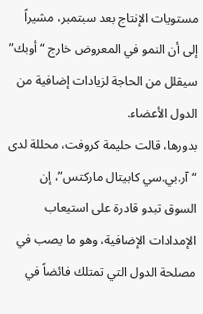مستويات الإنتاج بعد سبتمبر، مشيراً إلى أن النمو في المعروض خارج “أوبك” سيقلل من الحاجة لزيادات إضافية من الدول الأعضاء.
بدورها، قالت حليمة كروفت، محللة لدى “آر.بي.سي كابيتال ماركتس”، إن السوق تبدو قادرة على استيعاب الإمدادات الإضافية، وهو ما يصب في مصلحة الدول التي تمتلك فائضاً في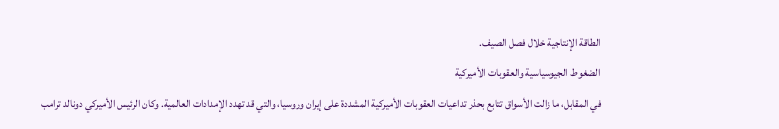الطاقة الإنتاجية خلال فصل الصيف.
الضغوط الجيوسياسية والعقوبات الأميركية
في المقابل، ما زالت الأسواق تتابع بحذر تداعيات العقوبات الأميركية المشددة على إيران وروسيا، والتي قد تهدد الإمدادات العالمية. وكان الرئيس الأميركي دونالد ترامب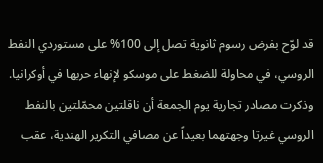قد لوّح بفرض رسوم ثانوية تصل إلى 100% على مستوردي النفط الروسي، في محاولة للضغط على موسكو لإنهاء حربها في أوكرانيا.
وذكرت مصادر تجارية يوم الجمعة أن ناقلتين محمّلتين بالنفط الروسي غيرتا وجهتهما بعيداً عن مصافي التكرير الهندية، عقب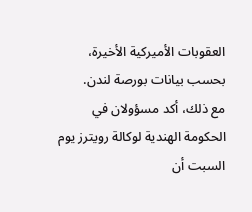العقوبات الأميركية الأخيرة، بحسب بيانات بورصة لندن.
مع ذلك، أكد مسؤولان في الحكومة الهندية لوكالة رويترز يوم السبت أن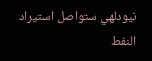نيودلهي ستواصل استيراد النفط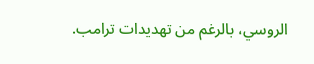الروسي، بالرغم من تهديدات ترامب.